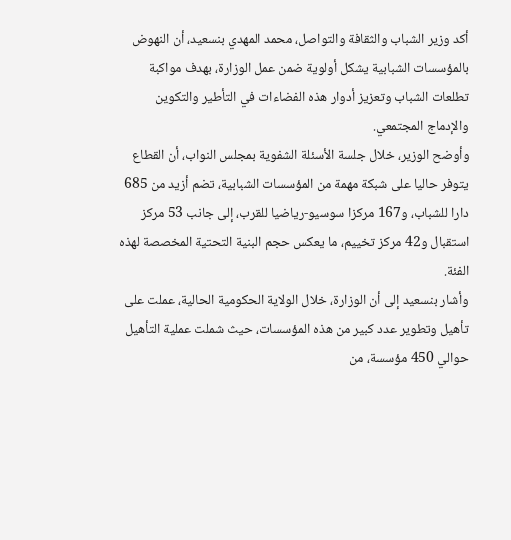أكد وزير الشباب والثقافة والتواصل، محمد المهدي بنسعيد، أن النهوض بالمؤسسات الشبابية يشكل أولوية ضمن عمل الوزارة، بهدف مواكبة تطلعات الشباب وتعزيز أدوار هذه الفضاءات في التأطير والتكوين والإدماج المجتمعي.
وأوضح الوزير، خلال جلسة الأسئلة الشفوية بمجلس النواب، أن القطاع يتوفر حاليا على شبكة مهمة من المؤسسات الشبابية، تضم أزيد من 685 دارا للشباب، و167 مركزا سوسيو-رياضيا للقرب، إلى جانب 53 مركز استقبال و42 مركز تخييم، ما يعكس حجم البنية التحتية المخصصة لهذه الفئة.
وأشار بنسعيد إلى أن الوزارة، خلال الولاية الحكومية الحالية، عملت على تأهيل وتطوير عدد كبير من هذه المؤسسات، حيث شملت عملية التأهيل حوالي 450 مؤسسة، من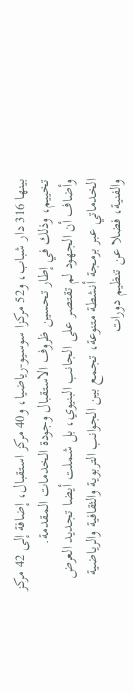بينها 316 دار شباب، و52 مركزا سوسيو-رياضيا، و40 مركز استقبال، إضافة إلى 42 مركز تخييم، وذلك في إطار تحسين ظروف الاستقبال وجودة الخدمات المقدمة.
وأضاف أن الجهود لم تقتصر على الجانب البنيوي، بل شملت أيضا تجديد العرض الخدماتي عبر برمجة أنشطة متنوعة، تجمع بين الجوانب التربوية والثقافية والرياضية والفنية، فضلا عن تنظيم دورات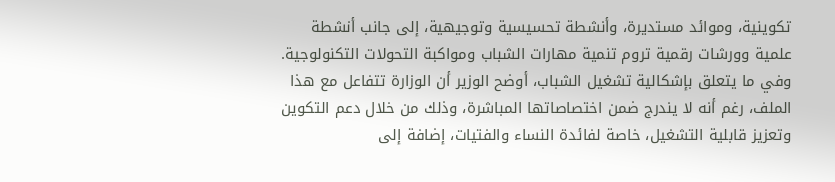تكوينية، وموائد مستديرة، وأنشطة تحسيسية وتوجيهية، إلى جانب أنشطة علمية وورشات رقمية تروم تنمية مهارات الشباب ومواكبة التحولات التكنولوجية.
وفي ما يتعلق بإشكالية تشغيل الشباب، أوضح الوزير أن الوزارة تتفاعل مع هذا الملف، رغم أنه لا يندرج ضمن اختصاصاتها المباشرة، وذلك من خلال دعم التكوين وتعزيز قابلية التشغيل، خاصة لفائدة النساء والفتيات، إضافة إلى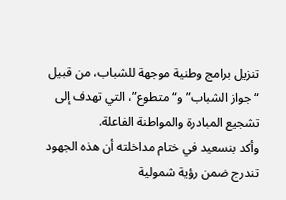تنزيل برامج وطنية موجهة للشباب، من قبيل “جواز الشباب” و“متطوع”، التي تهدف إلى تشجيع المبادرة والمواطنة الفاعلة.
وأكد بنسعيد في ختام مداخلته أن هذه الجهود تندرج ضمن رؤية شمولية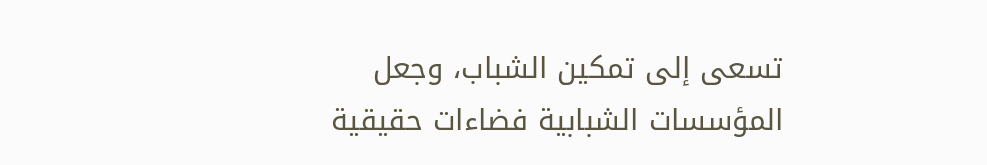تسعى إلى تمكين الشباب، وجعل المؤسسات الشبابية فضاءات حقيقية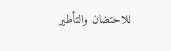للاحتضان والتأطير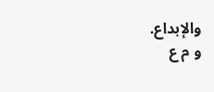والإبداع.
و م ع